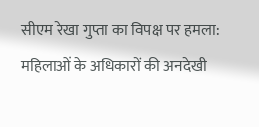सीएम रेखा गुप्ता का विपक्ष पर हमला: महिलाओं के अधिकारों की अनदेखी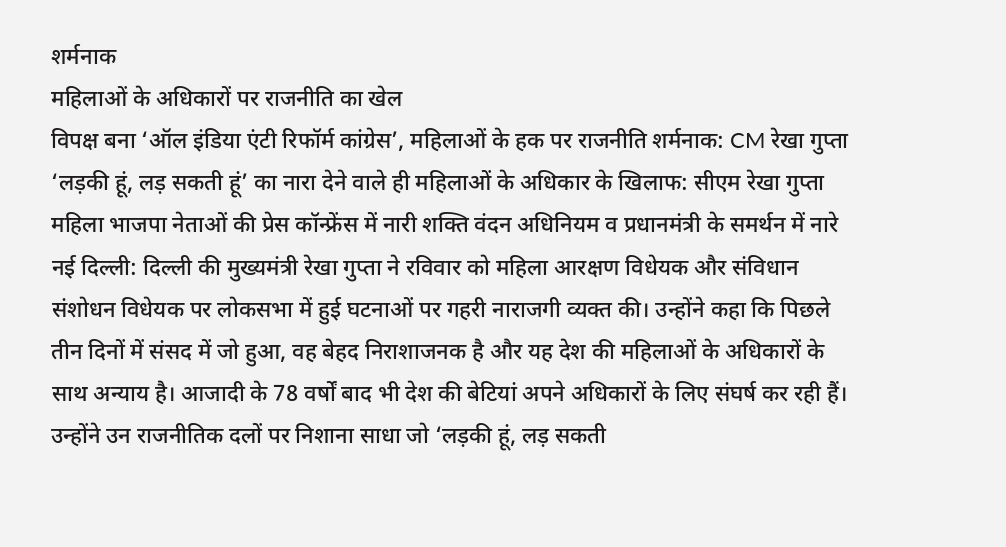शर्मनाक
महिलाओं के अधिकारों पर राजनीति का खेल
विपक्ष बना ‘ऑल इंडिया एंटी रिफॉर्म कांग्रेस’, महिलाओं के हक पर राजनीति शर्मनाक: CM रेखा गुप्ता
‘लड़की हूं, लड़ सकती हूं’ का नारा देने वाले ही महिलाओं के अधिकार के खिलाफ: सीएम रेखा गुप्ता
महिला भाजपा नेताओं की प्रेस कॉन्फ्रेंस में नारी शक्ति वंदन अधिनियम व प्रधानमंत्री के समर्थन में नारे
नई दिल्ली: दिल्ली की मुख्यमंत्री रेखा गुप्ता ने रविवार को महिला आरक्षण विधेयक और संविधान संशोधन विधेयक पर लोकसभा में हुई घटनाओं पर गहरी नाराजगी व्यक्त की। उन्होंने कहा कि पिछले तीन दिनों में संसद में जो हुआ, वह बेहद निराशाजनक है और यह देश की महिलाओं के अधिकारों के साथ अन्याय है। आजादी के 78 वर्षों बाद भी देश की बेटियां अपने अधिकारों के लिए संघर्ष कर रही हैं। उन्होंने उन राजनीतिक दलों पर निशाना साधा जो ‘लड़की हूं, लड़ सकती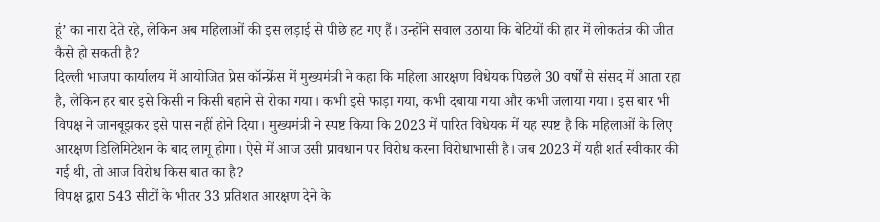हूं’ का नारा देते रहे, लेकिन अब महिलाओं की इस लड़ाई से पीछे हट गए हैं। उन्होंने सवाल उठाया कि बेटियों की हार में लोकतंत्र की जीत कैसे हो सकती है?
दिल्ली भाजपा कार्यालय में आयोजित प्रेस कॉन्फ्रेंस में मुख्यमंत्री ने कहा कि महिला आरक्षण विधेयक पिछले 30 वर्षों से संसद में आता रहा है, लेकिन हर बार इसे किसी न किसी बहाने से रोका गया। कभी इसे फाड़ा गया, कभी दबाया गया और कभी जलाया गया। इस बार भी विपक्ष ने जानबूझकर इसे पास नहीं होने दिया। मुख्यमंत्री ने स्पष्ट किया कि 2023 में पारित विधेयक में यह स्पष्ट है कि महिलाओं के लिए आरक्षण डिलिमिटेशन के बाद लागू होगा। ऐसे में आज उसी प्रावधान पर विरोध करना विरोधाभासी है। जब 2023 में यही शर्त स्वीकार की गई थी, तो आज विरोध किस बात का है?
विपक्ष द्वारा 543 सीटों के भीतर 33 प्रतिशत आरक्षण देने के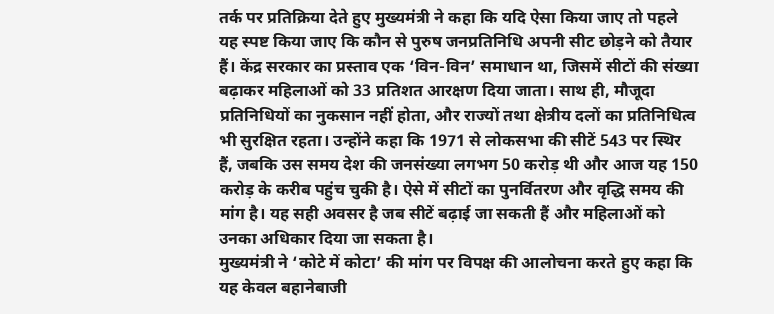तर्क पर प्रतिक्रिया देते हुए मुख्यमंत्री ने कहा कि यदि ऐसा किया जाए तो पहले यह स्पष्ट किया जाए कि कौन से पुरुष जनप्रतिनिधि अपनी सीट छोड़ने को तैयार हैं। केंद्र सरकार का प्रस्ताव एक ‘विन-विन’ समाधान था, जिसमें सीटों की संख्या बढ़ाकर महिलाओं को 33 प्रतिशत आरक्षण दिया जाता। साथ ही, मौजूदा प्रतिनिधियों का नुकसान नहीं होता, और राज्यों तथा क्षेत्रीय दलों का प्रतिनिधित्व भी सुरक्षित रहता। उन्होंने कहा कि 1971 से लोकसभा की सीटें 543 पर स्थिर हैं, जबकि उस समय देश की जनसंख्या लगभग 50 करोड़ थी और आज यह 150 करोड़ के करीब पहुंच चुकी है। ऐसे में सीटों का पुनर्वितरण और वृद्धि समय की मांग है। यह सही अवसर है जब सीटें बढ़ाई जा सकती हैं और महिलाओं को उनका अधिकार दिया जा सकता है।
मुख्यमंत्री ने ‘कोटे में कोटा’ की मांग पर विपक्ष की आलोचना करते हुए कहा कि यह केवल बहानेबाजी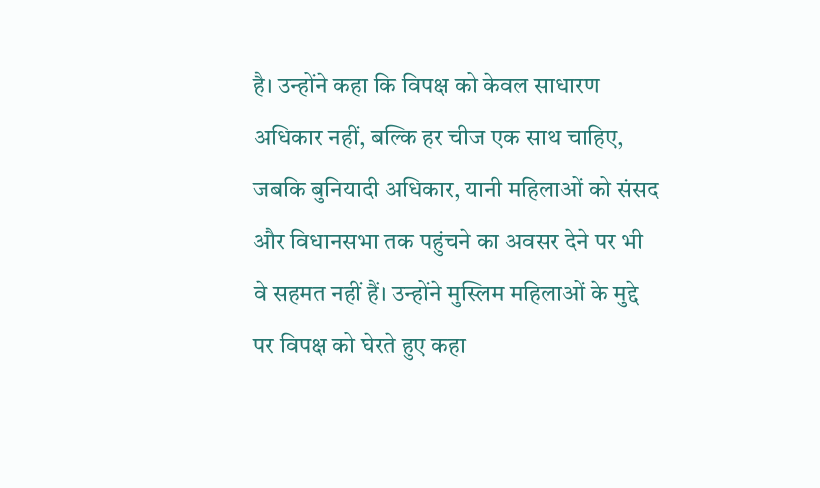है। उन्होंने कहा कि विपक्ष को केवल साधारण अधिकार नहीं, बल्कि हर चीज एक साथ चाहिए, जबकि बुनियादी अधिकार, यानी महिलाओं को संसद और विधानसभा तक पहुंचने का अवसर देने पर भी वे सहमत नहीं हैं। उन्होंने मुस्लिम महिलाओं के मुद्दे पर विपक्ष को घेरते हुए कहा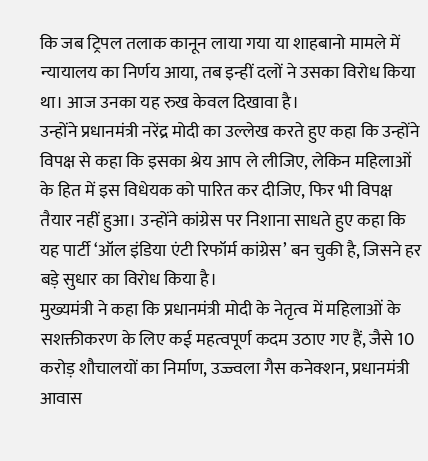कि जब ट्रिपल तलाक कानून लाया गया या शाहबानो मामले में न्यायालय का निर्णय आया, तब इन्हीं दलों ने उसका विरोध किया था। आज उनका यह रुख केवल दिखावा है।
उन्होंने प्रधानमंत्री नरेंद्र मोदी का उल्लेख करते हुए कहा कि उन्होंने विपक्ष से कहा कि इसका श्रेय आप ले लीजिए, लेकिन महिलाओं के हित में इस विधेयक को पारित कर दीजिए, फिर भी विपक्ष तैयार नहीं हुआ। उन्होंने कांग्रेस पर निशाना साधते हुए कहा कि यह पार्टी ‘ऑल इंडिया एंटी रिफॉर्म कांग्रेस’ बन चुकी है, जिसने हर बड़े सुधार का विरोध किया है।
मुख्यमंत्री ने कहा कि प्रधानमंत्री मोदी के नेतृत्व में महिलाओं के सशक्तीकरण के लिए कई महत्वपूर्ण कदम उठाए गए हैं, जैसे 10 करोड़ शौचालयों का निर्माण, उज्ज्वला गैस कनेक्शन, प्रधानमंत्री आवास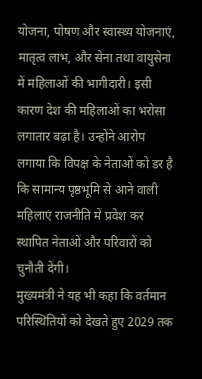योजना, पोषण और स्वास्थ्य योजनाएं, मातृत्व लाभ, और सेना तथा वायुसेना में महिलाओं की भागीदारी। इसी कारण देश की महिलाओं का भरोसा लगातार बढ़ा है। उन्होंने आरोप लगाया कि विपक्ष के नेताओं को डर है कि सामान्य पृष्ठभूमि से आने वाली महिलाएं राजनीति में प्रवेश कर स्थापित नेताओं और परिवारों को चुनौती देंगी।
मुख्यमंत्री ने यह भी कहा कि वर्तमान परिस्थितियों को देखते हुए 2029 तक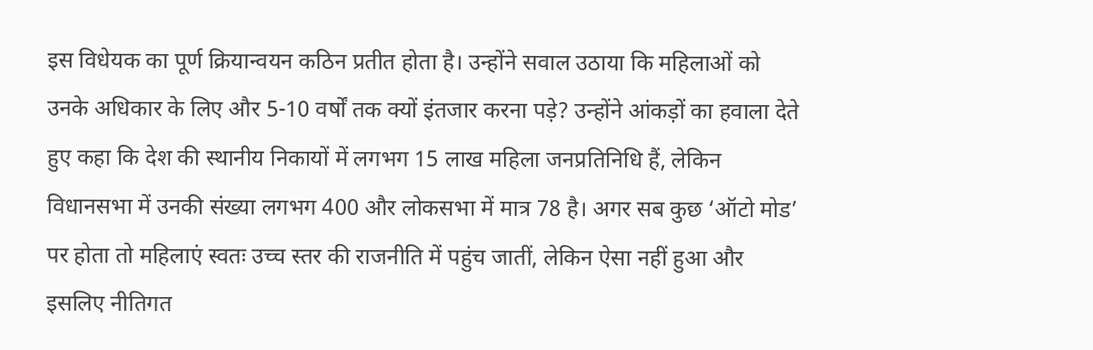इस विधेयक का पूर्ण क्रियान्वयन कठिन प्रतीत होता है। उन्होंने सवाल उठाया कि महिलाओं को उनके अधिकार के लिए और 5-10 वर्षों तक क्यों इंतजार करना पड़े? उन्होंने आंकड़ों का हवाला देते हुए कहा कि देश की स्थानीय निकायों में लगभग 15 लाख महिला जनप्रतिनिधि हैं, लेकिन विधानसभा में उनकी संख्या लगभग 400 और लोकसभा में मात्र 78 है। अगर सब कुछ ‘ऑटो मोड’ पर होता तो महिलाएं स्वतः उच्च स्तर की राजनीति में पहुंच जातीं, लेकिन ऐसा नहीं हुआ और इसलिए नीतिगत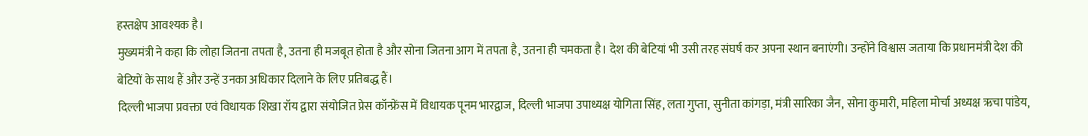हस्तक्षेप आवश्यक है।
मुख्यमंत्री ने कहा कि लोहा जितना तपता है, उतना ही मजबूत होता है और सोना जितना आग में तपता है, उतना ही चमकता है। देश की बेटियां भी उसी तरह संघर्ष कर अपना स्थान बनाएंगी। उन्होंने विश्वास जताया कि प्रधानमंत्री देश की बेटियों के साथ हैं और उन्हें उनका अधिकार दिलाने के लिए प्रतिबद्ध हैं।
दिल्ली भाजपा प्रवक्ता एवं विधायक शिखा रॉय द्वारा संयोजित प्रेस कॉन्फ्रेंस में विधायक पूनम भारद्वाज, दिल्ली भाजपा उपाध्यक्ष योगिता सिंह, लता गुप्ता, सुनीता कांगड़ा, मंत्री सारिका जैन, सोना कुमारी, महिला मोर्चा अध्यक्ष ऋचा पांडेय,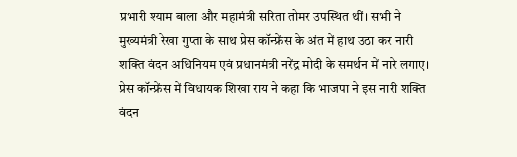प्रभारी श्याम बाला और महामंत्री सरिता तोमर उपस्थित थीं। सभी ने मुख्यमंत्री रेखा गुप्ता के साथ प्रेस कॉन्फ्रेंस के अंत में हाथ उठा कर नारी शक्ति वंदन अधिनियम एवं प्रधानमंत्री नरेंद्र मोदी के समर्थन में नारे लगाए।
प्रेस कॉन्फ्रेंस में विधायक शिखा राय ने कहा कि भाजपा ने इस नारी शक्ति वंदन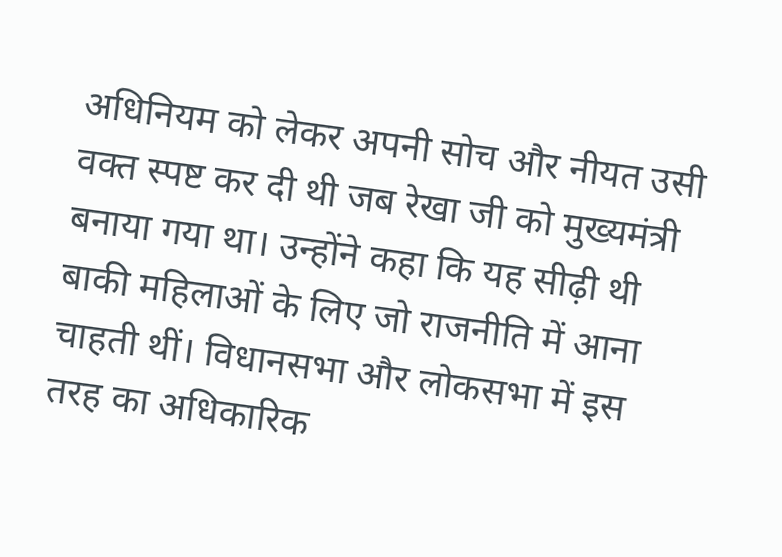अधिनियम को लेकर अपनी सोच और नीयत उसी वक्त स्पष्ट कर दी थी जब रेखा जी को मुख्यमंत्री बनाया गया था। उन्होंने कहा कि यह सीढ़ी थी बाकी महिलाओं के लिए जो राजनीति में आना चाहती थीं। विधानसभा और लोकसभा में इस तरह का अधिकारिक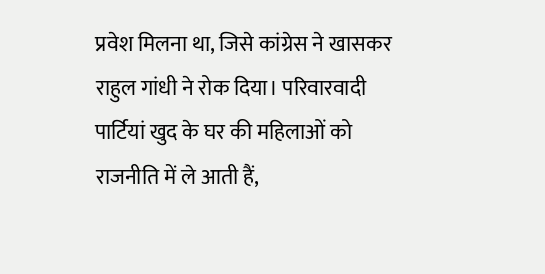प्रवेश मिलना था, जिसे कांग्रेस ने खासकर राहुल गांधी ने रोक दिया। परिवारवादी पार्टियां खुद के घर की महिलाओं को राजनीति में ले आती हैं,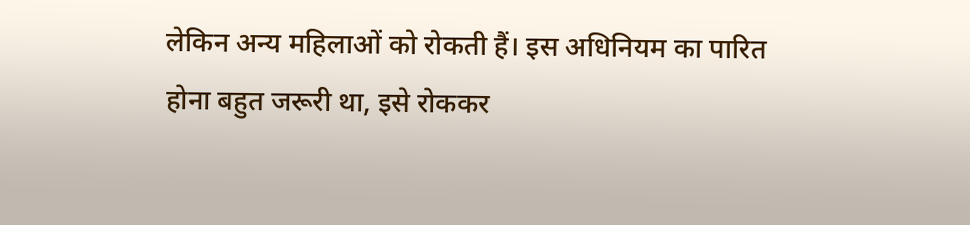लेकिन अन्य महिलाओं को रोकती हैं। इस अधिनियम का पारित होना बहुत जरूरी था, इसे रोककर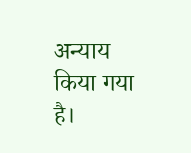अन्याय किया गया है।